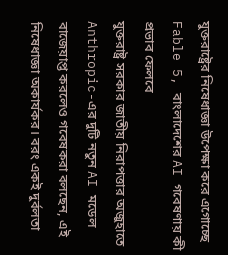যুক্তরাষ্ট্রের নিষেধাজ্ঞা উপেক্ষা করে এগোচ্ছে Fable 5, বাংলাদেশের AI গবেষণায় কী প্রভাব ফেলবে
যুক্তরাষ্ট্র সরকার জাতীয় নিরাপত্তার অজুহাতে Anthropic-এর দুটি নতুন AI মডেল বাজেয়াপ্ত করলেও গবেষকরা বলছেন, এই নিষেধাজ্ঞা অকার্যকর। বরং একই দুর্বলতা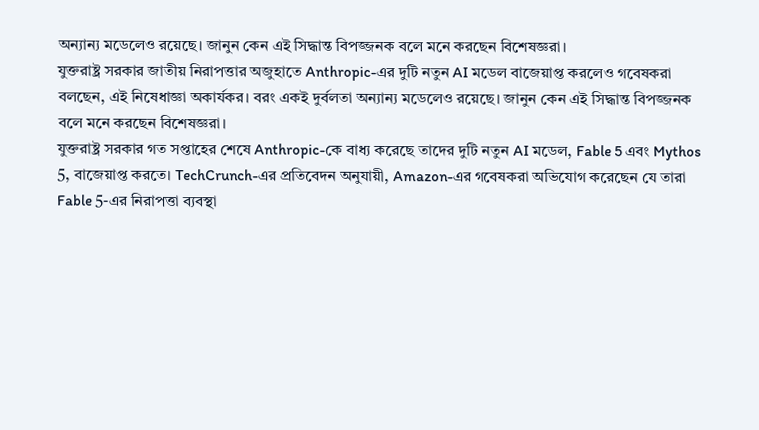অন্যান্য মডেলেও রয়েছে। জানুন কেন এই সিদ্ধান্ত বিপজ্জনক বলে মনে করছেন বিশেষজ্ঞরা।
যুক্তরাষ্ট্র সরকার জাতীয় নিরাপত্তার অজুহাতে Anthropic-এর দুটি নতুন AI মডেল বাজেয়াপ্ত করলেও গবেষকরা বলছেন, এই নিষেধাজ্ঞা অকার্যকর। বরং একই দুর্বলতা অন্যান্য মডেলেও রয়েছে। জানুন কেন এই সিদ্ধান্ত বিপজ্জনক বলে মনে করছেন বিশেষজ্ঞরা।
যুক্তরাষ্ট্র সরকার গত সপ্তাহের শেষে Anthropic-কে বাধ্য করেছে তাদের দুটি নতুন AI মডেল, Fable 5 এবং Mythos 5, বাজেয়াপ্ত করতে। TechCrunch-এর প্রতিবেদন অনুযায়ী, Amazon-এর গবেষকরা অভিযোগ করেছেন যে তারা Fable 5-এর নিরাপত্তা ব্যবস্থা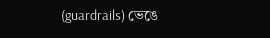(guardrails) ভেঙে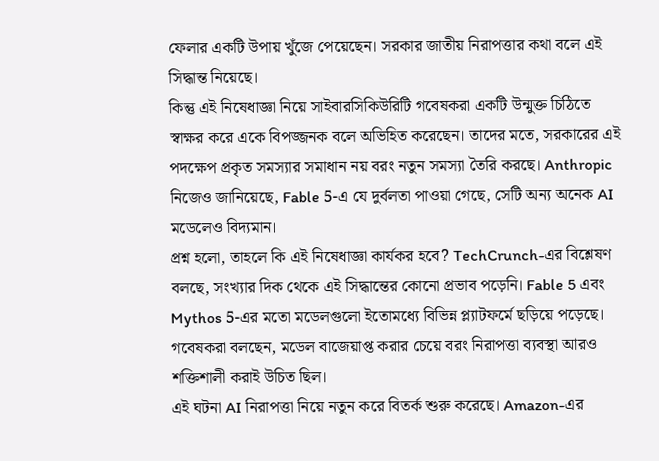ফেলার একটি উপায় খুঁজে পেয়েছেন। সরকার জাতীয় নিরাপত্তার কথা বলে এই সিদ্ধান্ত নিয়েছে।
কিন্তু এই নিষেধাজ্ঞা নিয়ে সাইবারসিকিউরিটি গবেষকরা একটি উন্মুক্ত চিঠিতে স্বাক্ষর করে একে বিপজ্জনক বলে অভিহিত করেছেন। তাদের মতে, সরকারের এই পদক্ষেপ প্রকৃত সমস্যার সমাধান নয় বরং নতুন সমস্যা তৈরি করছে। Anthropic নিজেও জানিয়েছে, Fable 5-এ যে দুর্বলতা পাওয়া গেছে, সেটি অন্য অনেক AI মডেলেও বিদ্যমান।
প্রশ্ন হলো, তাহলে কি এই নিষেধাজ্ঞা কার্যকর হবে? TechCrunch-এর বিশ্লেষণ বলছে, সংখ্যার দিক থেকে এই সিদ্ধান্তের কোনো প্রভাব পড়েনি। Fable 5 এবং Mythos 5-এর মতো মডেলগুলো ইতোমধ্যে বিভিন্ন প্ল্যাটফর্মে ছড়িয়ে পড়েছে। গবেষকরা বলছেন, মডেল বাজেয়াপ্ত করার চেয়ে বরং নিরাপত্তা ব্যবস্থা আরও শক্তিশালী করাই উচিত ছিল।
এই ঘটনা AI নিরাপত্তা নিয়ে নতুন করে বিতর্ক শুরু করেছে। Amazon-এর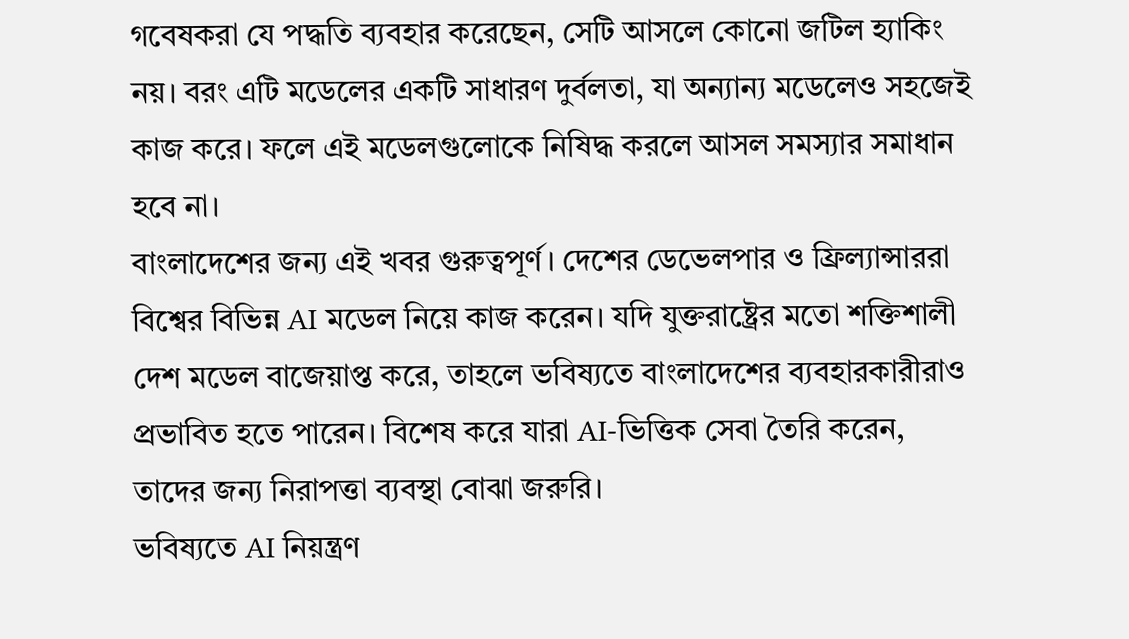গবেষকরা যে পদ্ধতি ব্যবহার করেছেন, সেটি আসলে কোনো জটিল হ্যাকিং নয়। বরং এটি মডেলের একটি সাধারণ দুর্বলতা, যা অন্যান্য মডেলেও সহজেই কাজ করে। ফলে এই মডেলগুলোকে নিষিদ্ধ করলে আসল সমস্যার সমাধান হবে না।
বাংলাদেশের জন্য এই খবর গুরুত্বপূর্ণ। দেশের ডেভেলপার ও ফ্রিল্যান্সাররা বিশ্বের বিভিন্ন AI মডেল নিয়ে কাজ করেন। যদি যুক্তরাষ্ট্রের মতো শক্তিশালী দেশ মডেল বাজেয়াপ্ত করে, তাহলে ভবিষ্যতে বাংলাদেশের ব্যবহারকারীরাও প্রভাবিত হতে পারেন। বিশেষ করে যারা AI-ভিত্তিক সেবা তৈরি করেন, তাদের জন্য নিরাপত্তা ব্যবস্থা বোঝা জরুরি।
ভবিষ্যতে AI নিয়ন্ত্রণ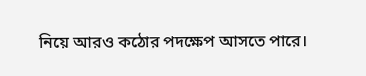নিয়ে আরও কঠোর পদক্ষেপ আসতে পারে।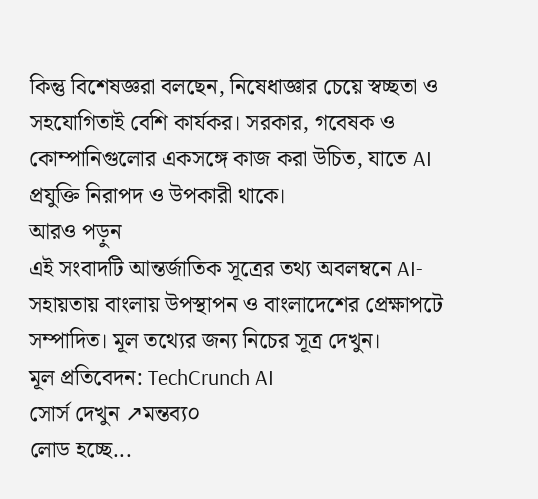কিন্তু বিশেষজ্ঞরা বলছেন, নিষেধাজ্ঞার চেয়ে স্বচ্ছতা ও সহযোগিতাই বেশি কার্যকর। সরকার, গবেষক ও কোম্পানিগুলোর একসঙ্গে কাজ করা উচিত, যাতে AI প্রযুক্তি নিরাপদ ও উপকারী থাকে।
আরও পড়ুন
এই সংবাদটি আন্তর্জাতিক সূত্রের তথ্য অবলম্বনে AI-সহায়তায় বাংলায় উপস্থাপন ও বাংলাদেশের প্রেক্ষাপটে সম্পাদিত। মূল তথ্যের জন্য নিচের সূত্র দেখুন।
মূল প্রতিবেদন: TechCrunch AI
সোর্স দেখুন ↗মন্তব্য০
লোড হচ্ছে...